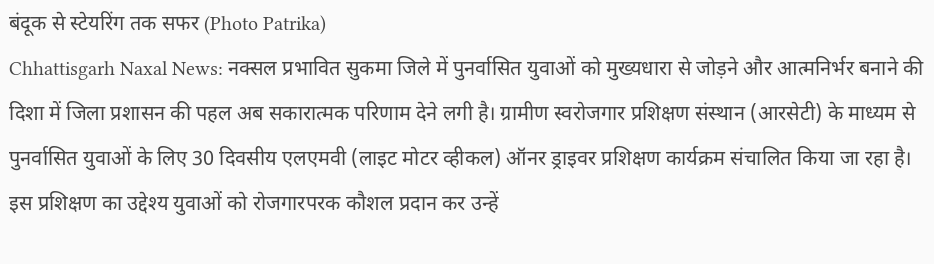बंदूक से स्टेयरिंग तक सफर (Photo Patrika)
Chhattisgarh Naxal News: नक्सल प्रभावित सुकमा जिले में पुनर्वासित युवाओं को मुख्यधारा से जोड़ने और आत्मनिर्भर बनाने की दिशा में जिला प्रशासन की पहल अब सकारात्मक परिणाम देने लगी है। ग्रामीण स्वरोजगार प्रशिक्षण संस्थान (आरसेटी) के माध्यम से पुनर्वासित युवाओं के लिए 30 दिवसीय एलएमवी (लाइट मोटर व्हीकल) ऑनर ड्राइवर प्रशिक्षण कार्यक्रम संचालित किया जा रहा है।
इस प्रशिक्षण का उद्देश्य युवाओं को रोजगारपरक कौशल प्रदान कर उन्हें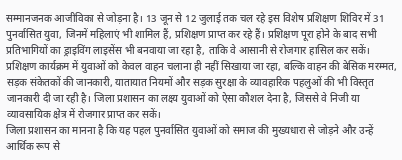सम्मानजनक आजीविका से जोड़ना है। 13 जून से 12 जुलाई तक चल रहे इस विशेष प्रशिक्षण शिविर में 31 पुनर्वासित युवा, जिनमें महिलाएं भी शामिल हैं, प्रशिक्षण प्राप्त कर रहे हैं। प्रशिक्षण पूरा होने के बाद सभी प्रतिभागियों का ड्राइविंग लाइसेंस भी बनवाया जा रहा है, ताकि वे आसानी से रोजगार हासिल कर सकें।
प्रशिक्षण कार्यक्रम में युवाओं को केवल वाहन चलाना ही नहीं सिखाया जा रहा, बल्कि वाहन की बेसिक मरम्मत, सड़क संकेतकों की जानकारी, यातायात नियमों और सड़क सुरक्षा के व्यावहारिक पहलुओं की भी विस्तृत जानकारी दी जा रही है। जिला प्रशासन का लक्ष्य युवाओं को ऐसा कौशल देना है, जिससे वे निजी या व्यावसायिक क्षेत्र में रोजगार प्राप्त कर सकें।
जिला प्रशासन का मानना है कि यह पहल पुनर्वासित युवाओं को समाज की मुख्यधारा से जोड़ने और उन्हें आर्थिक रूप से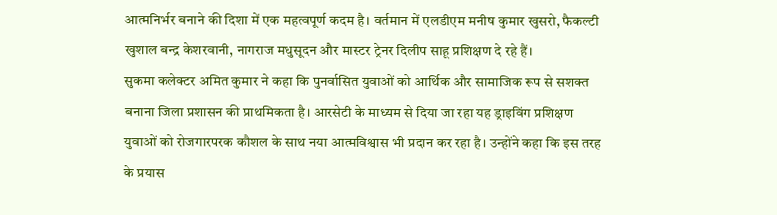आत्मनिर्भर बनाने की दिशा में एक महत्वपूर्ण कदम है। वर्तमान में एलडीएम मनीष कुमार खुसरो, फैकल्टी खुशाल बन्द्र केशरवानी, नागराज मधुसूदन और मास्टर ट्रेनर दिलीप साहू प्रशिक्षण दे रहे हैं।
सुकमा कलेक्टर अमित कुमार ने कहा कि पुनर्वासित युवाओं को आर्थिक और सामाजिक रूप से सशक्त बनाना जिला प्रशासन की प्राथमिकता है। आरसेटी के माध्यम से दिया जा रहा यह ड्राइविंग प्रशिक्षण युवाओं को रोजगारपरक कौशल के साथ नया आत्मविश्वास भी प्रदान कर रहा है। उन्होंने कहा कि इस तरह के प्रयास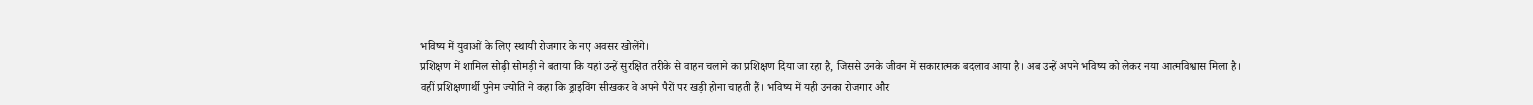भविष्य में युवाओं के लिए स्थायी रोजगार के नए अवसर खोलेंगे।
प्रशिक्षण में शामिल सोढ़ी सोमड़ी ने बताया कि यहां उन्हें सुरक्षित तरीके से वाहन चलाने का प्रशिक्षण दिया जा रहा है, जिससे उनके जीवन में सकारात्मक बदलाव आया है। अब उन्हें अपने भविष्य को लेकर नया आत्मविश्वास मिला है।
वहीं प्रशिक्षणार्थी पुनेम ज्योति ने कहा कि ड्राइविंग सीखकर वे अपने पैरों पर खड़ी होना चाहती हैं। भविष्य में यही उनका रोजगार और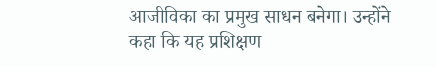आजीविका का प्रमुख साधन बनेगा। उन्होंने कहा कि यह प्रशिक्षण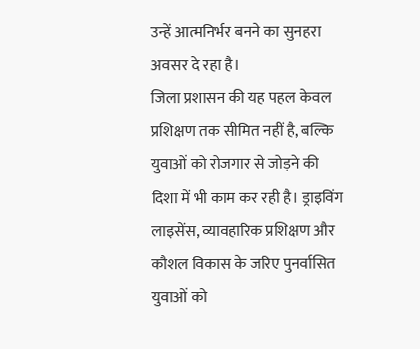उन्हें आत्मनिर्भर बनने का सुनहरा अवसर दे रहा है।
जिला प्रशासन की यह पहल केवल प्रशिक्षण तक सीमित नहीं है, बल्कि युवाओं को रोजगार से जोड़ने की दिशा में भी काम कर रही है। ड्राइविंग लाइसेंस, व्यावहारिक प्रशिक्षण और कौशल विकास के जरिए पुनर्वासित युवाओं को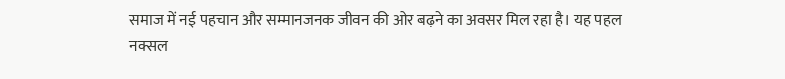समाज में नई पहचान और सम्मानजनक जीवन की ओर बढ़ने का अवसर मिल रहा है। यह पहल नक्सल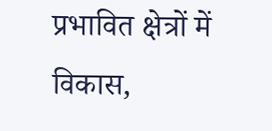प्रभावित क्षेत्रों में विकास,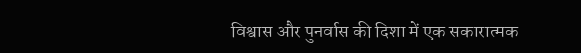विश्वास और पुनर्वास की दिशा में एक सकारात्मक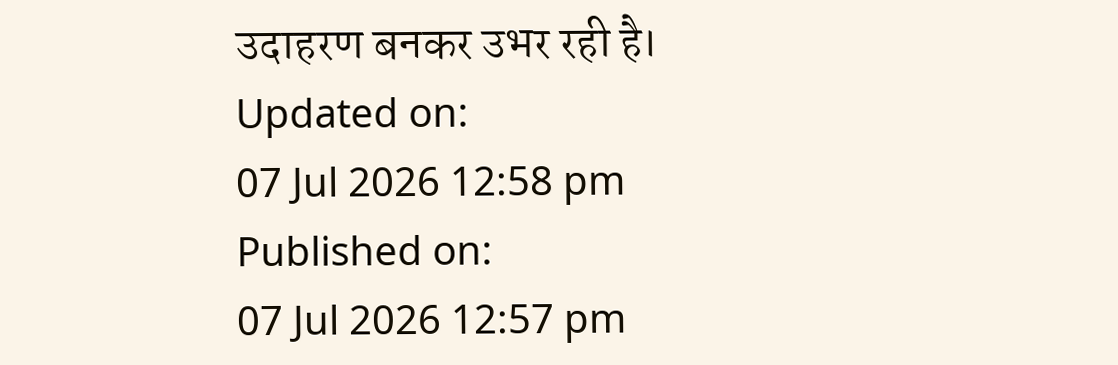उदाहरण बनकर उभर रही है।
Updated on:
07 Jul 2026 12:58 pm
Published on:
07 Jul 2026 12:57 pm